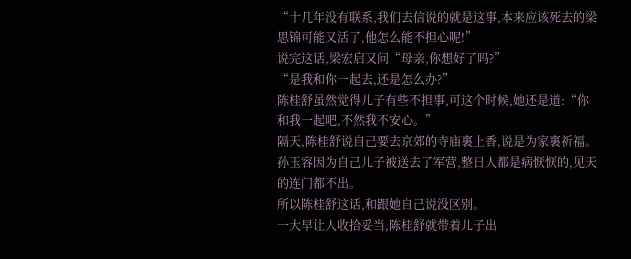“十几年没有联系,我们去信说的就是这事,本来应该死去的梁思锦可能又活了,他怎么能不担心呢!”
说完这话,梁宏启又问“母亲,你想好了吗?”
“是我和你一起去,还是怎么办?”
陈桂舒虽然觉得儿子有些不担事,可这个时候,她还是道:“你和我一起吧,不然我不安心。”
隔天,陈桂舒说自己要去京郊的寺庙裏上香,说是为家裏祈福。
孙玉容因为自己儿子被送去了军营,整日人都是病恹恹的,见天的连门都不出。
所以陈桂舒这话,和跟她自己说没区别。
一大早让人收拾妥当,陈桂舒就带着儿子出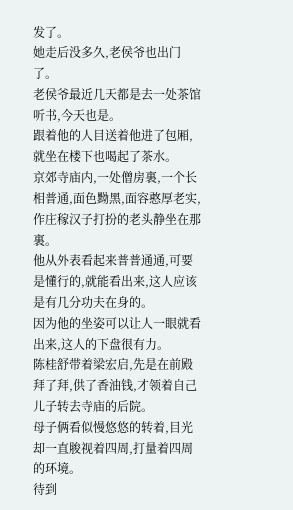发了。
她走后没多久,老侯爷也出门了。
老侯爷最近几天都是去一处茶馆听书,今天也是。
跟着他的人目送着他进了包厢,就坐在楼下也喝起了茶水。
京郊寺庙内,一处僧房裏,一个长相普通,面色黝黑,面容憨厚老实,作庄稼汉子打扮的老头静坐在那裏。
他从外表看起来普普通通,可要是懂行的,就能看出来,这人应该是有几分功夫在身的。
因为他的坐姿可以让人一眼就看出来,这人的下盘很有力。
陈桂舒带着梁宏启,先是在前殿拜了拜,供了香油钱,才领着自己儿子转去寺庙的后院。
母子俩看似慢悠悠的转着,目光却一直脧视着四周,打量着四周的环境。
待到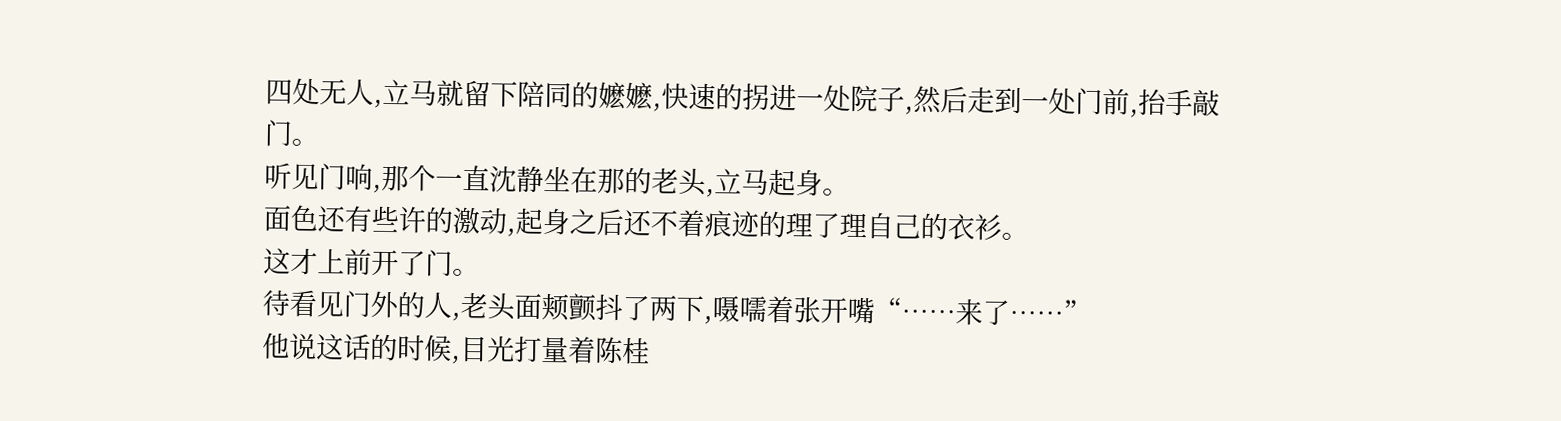四处无人,立马就留下陪同的嬷嬷,快速的拐进一处院子,然后走到一处门前,抬手敲门。
听见门响,那个一直沈静坐在那的老头,立马起身。
面色还有些许的激动,起身之后还不着痕迹的理了理自己的衣衫。
这才上前开了门。
待看见门外的人,老头面颊颤抖了两下,嗫嚅着张开嘴“……来了……”
他说这话的时候,目光打量着陈桂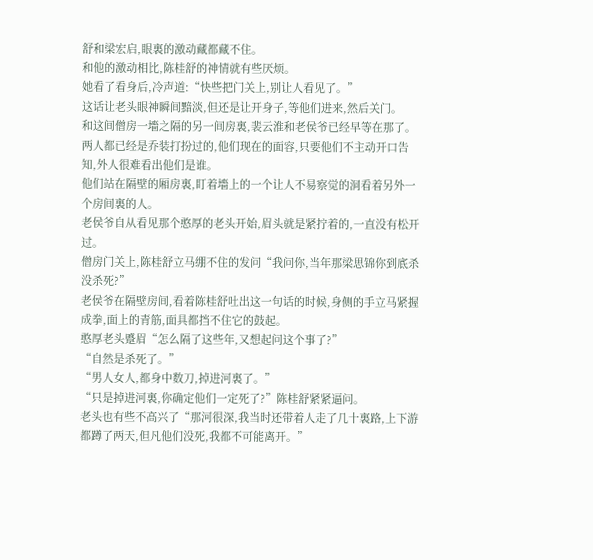舒和梁宏启,眼裏的激动藏都藏不住。
和他的激动相比,陈桂舒的神情就有些厌烦。
她看了看身后,冷声道:“快些把门关上,别让人看见了。”
这话让老头眼神瞬间黯淡,但还是让开身子,等他们进来,然后关门。
和这间僧房一墻之隔的另一间房裏,裴云淮和老侯爷已经早等在那了。
两人都已经是乔装打扮过的,他们现在的面容,只要他们不主动开口告知,外人很难看出他们是谁。
他们站在隔壁的厢房裏,盯着墻上的一个让人不易察觉的洞看着另外一个房间裏的人。
老侯爷自从看见那个憨厚的老头开始,眉头就是紧拧着的,一直没有松开过。
僧房门关上,陈桂舒立马绷不住的发问“我问你,当年那梁思锦你到底杀没杀死?”
老侯爷在隔壁房间,看着陈桂舒吐出这一句话的时候,身侧的手立马紧握成拳,面上的青筋,面具都挡不住它的鼓起。
憨厚老头蹙眉“怎么隔了这些年,又想起问这个事了?”
“自然是杀死了。”
“男人女人,都身中数刀,掉进河裏了。”
“只是掉进河裏,你确定他们一定死了?”陈桂舒紧紧逼问。
老头也有些不高兴了“那河很深,我当时还带着人走了几十裏路,上下游都蹲了两天,但凡他们没死,我都不可能离开。”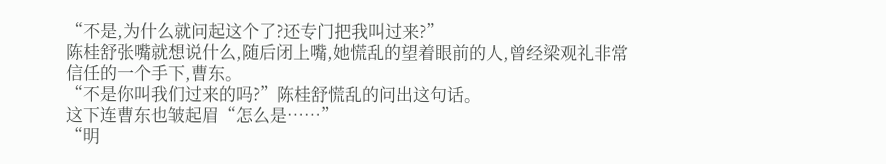“不是,为什么就问起这个了?还专门把我叫过来?”
陈桂舒张嘴就想说什么,随后闭上嘴,她慌乱的望着眼前的人,曾经梁观礼非常信任的一个手下,曹东。
“不是你叫我们过来的吗?”陈桂舒慌乱的问出这句话。
这下连曹东也皱起眉“怎么是……”
“明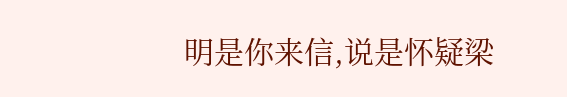明是你来信,说是怀疑梁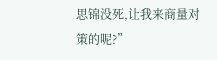思锦没死,让我来商量对策的呢?”